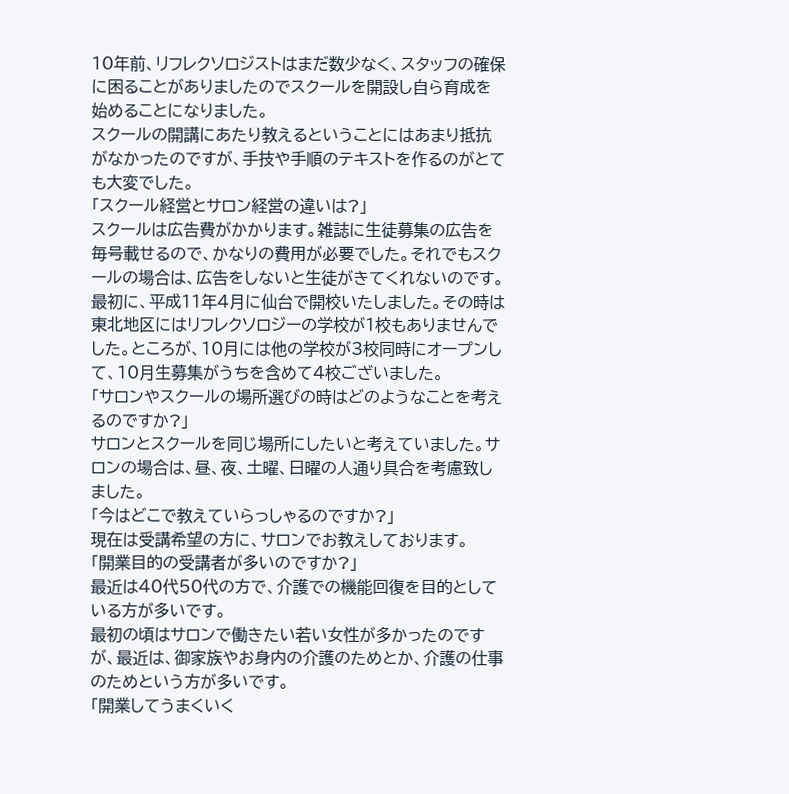10年前、リフレクソロジストはまだ数少なく、スタッフの確保に困ることがありましたのでスクールを開設し自ら育成を始めることになりました。
スクールの開講にあたり教えるということにはあまり抵抗がなかったのですが、手技や手順のテキストを作るのがとても大変でした。
「スクール経営とサロン経営の違いは?」
スクールは広告費がかかります。雑誌に生徒募集の広告を毎号載せるので、かなりの費用が必要でした。それでもスクールの場合は、広告をしないと生徒がきてくれないのです。
最初に、平成11年4月に仙台で開校いたしました。その時は東北地区にはリフレクソロジーの学校が1校もありませんでした。ところが、10月には他の学校が3校同時にオープンして、10月生募集がうちを含めて4校ございました。
「サロンやスクールの場所選びの時はどのようなことを考えるのですか?」
サロンとスクールを同じ場所にしたいと考えていました。サロンの場合は、昼、夜、土曜、日曜の人通り具合を考慮致しました。
「今はどこで教えていらっしゃるのですか?」
現在は受講希望の方に、サロンでお教えしております。
「開業目的の受講者が多いのですか?」
最近は40代50代の方で、介護での機能回復を目的としている方が多いです。
最初の頃はサロンで働きたい若い女性が多かったのですが、最近は、御家族やお身内の介護のためとか、介護の仕事のためという方が多いです。
「開業してうまくいく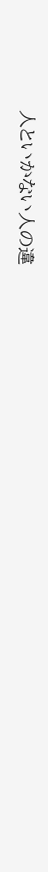人といかない人の違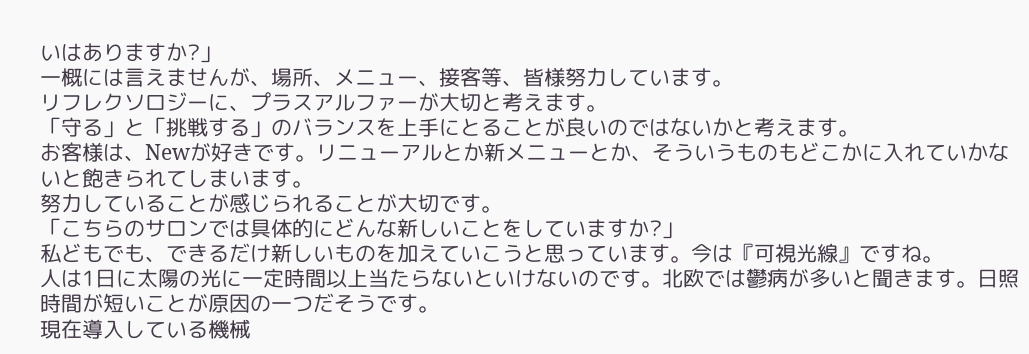いはありますか?」
一概には言えませんが、場所、メニュー、接客等、皆様努力しています。
リフレクソロジーに、プラスアルファーが大切と考えます。
「守る」と「挑戦する」のバランスを上手にとることが良いのではないかと考えます。
お客様は、Newが好きです。リニューアルとか新メニューとか、そういうものもどこかに入れていかないと飽きられてしまいます。
努力していることが感じられることが大切です。
「こちらのサロンでは具体的にどんな新しいことをしていますか?」
私どもでも、できるだけ新しいものを加えていこうと思っています。今は『可視光線』ですね。
人は1日に太陽の光に一定時間以上当たらないといけないのです。北欧では鬱病が多いと聞きます。日照時間が短いことが原因の一つだそうです。
現在導入している機械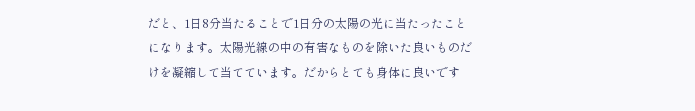だと、1日8分当たることで1日分の太陽の光に当たったことになります。太陽光線の中の有害なものを除いた良いものだけを凝縮して当てています。だからとても身体に良いです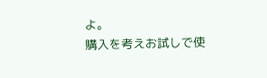よ。
購入を考えお試しで使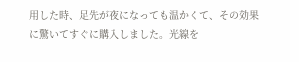用した時、足先が夜になっても温かくて、その効果に驚いてすぐに購入しました。光線を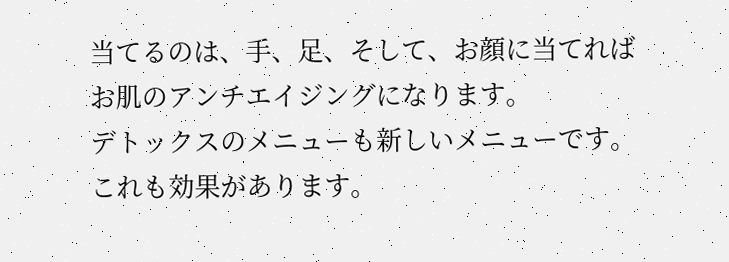当てるのは、手、足、そして、お顔に当てればお肌のアンチエイジングになります。
デトックスのメニューも新しいメニューです。これも効果があります。